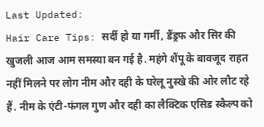Last Updated:
Hair Care Tips: सर्दी हो या गर्मी, डैंड्रफ और सिर की खुजली आज आम समस्या बन गई है. महंगे शैंपू के बावजूद राहत नहीं मिलने पर लोग नीम और दही के घरेलू नुस्खे की ओर लौट रहे हैं. नीम के एंटी-फंगल गुण और दही का लैक्टिक एसिड स्कैल्प को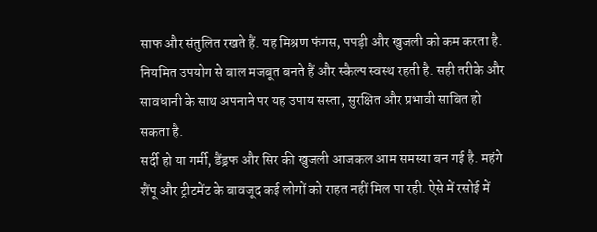साफ और संतुलित रखते हैं. यह मिश्रण फंगस, पपड़ी और खुजली को कम करता है. नियमित उपयोग से बाल मजबूत बनते हैं और स्कैल्प स्वस्थ रहती है. सही तरीके और सावधानी के साथ अपनाने पर यह उपाय सस्ता, सुरक्षित और प्रभावी साबित हो सकता है.
सर्दी हो या गर्मी, डैंड्रफ और सिर की खुजली आजकल आम समस्या बन गई है. महंगे शैंपू और ट्रीटमेंट के बावजूद कई लोगों को राहत नहीं मिल पा रही. ऐसे में रसोई में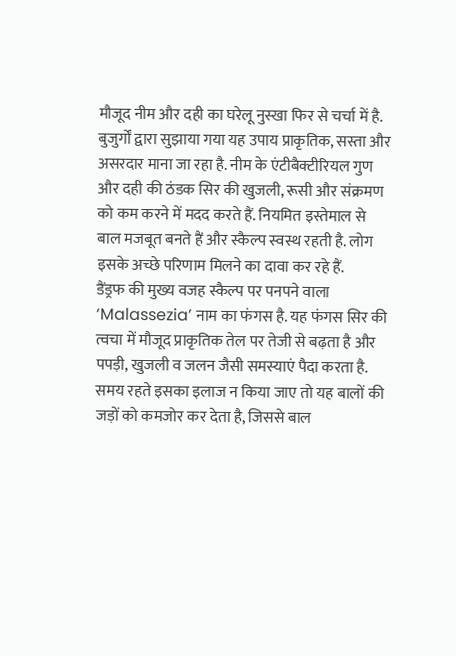मौजूद नीम और दही का घरेलू नुस्खा फिर से चर्चा में है. बुजुर्गों द्वारा सुझाया गया यह उपाय प्राकृतिक, सस्ता और असरदार माना जा रहा है. नीम के एंटीबैक्टीरियल गुण और दही की ठंडक सिर की खुजली, रूसी और संक्रमण को कम करने में मदद करते हैं. नियमित इस्तेमाल से बाल मजबूत बनते हैं और स्कैल्प स्वस्थ रहती है. लोग इसके अच्छे परिणाम मिलने का दावा कर रहे हैं.
डैंड्रफ की मुख्य वजह स्कैल्प पर पनपने वाला ‘Malassezia’ नाम का फंगस है. यह फंगस सिर की त्वचा में मौजूद प्राकृतिक तेल पर तेजी से बढ़ता है और पपड़ी, खुजली व जलन जैसी समस्याएं पैदा करता है. समय रहते इसका इलाज न किया जाए तो यह बालों की जड़ों को कमजोर कर देता है, जिससे बाल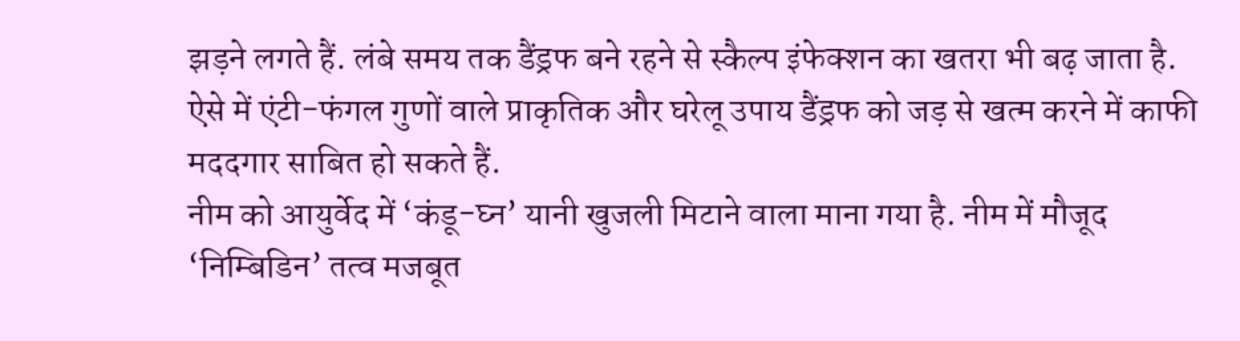झड़ने लगते हैं. लंबे समय तक डैंड्रफ बने रहने से स्कैल्प इंफेक्शन का खतरा भी बढ़ जाता है. ऐसे में एंटी-फंगल गुणों वाले प्राकृतिक और घरेलू उपाय डैंड्रफ को जड़ से खत्म करने में काफी मददगार साबित हो सकते हैं.
नीम को आयुर्वेद में ‘कंडू-घ्न’ यानी खुजली मिटाने वाला माना गया है. नीम में मौजूद ‘निम्बिडिन’ तत्व मजबूत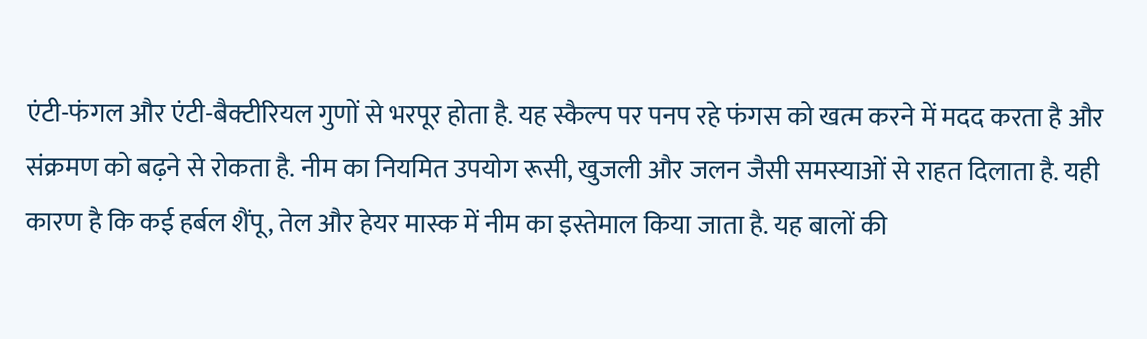एंटी-फंगल और एंटी-बैक्टीरियल गुणों से भरपूर होता है. यह स्कैल्प पर पनप रहे फंगस को खत्म करने में मदद करता है और संक्रमण को बढ़ने से रोकता है. नीम का नियमित उपयोग रूसी, खुजली और जलन जैसी समस्याओं से राहत दिलाता है. यही कारण है कि कई हर्बल शैंपू, तेल और हेयर मास्क में नीम का इस्तेमाल किया जाता है. यह बालों की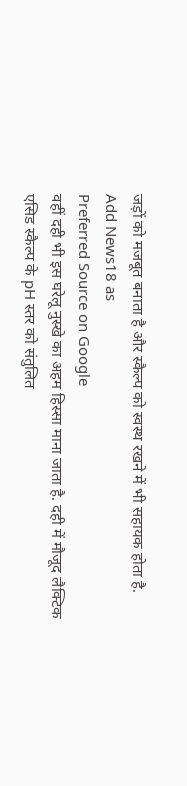जड़ों को मजबूत बनाता है और स्कैल्प को स्वस्थ रखने में भी सहायक होता है.
Add News18 as
Preferred Source on Google
वहीं दही भी इस घरेलू नुस्खे का अहम हिस्सा माना जाता है. दही में मौजूद लैक्टिक एसिड स्कैल्प के pH स्तर को संतुलित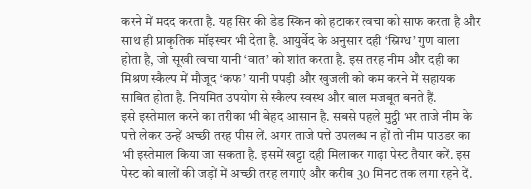करने में मदद करता है. यह सिर की डेड स्किन को हटाकर त्वचा को साफ करता है और साथ ही प्राकृतिक मॉइस्चर भी देता है. आयुर्वेद के अनुसार दही ‘स्निग्ध’ गुण वाला होता है, जो सूखी त्वचा यानी ‘वात’ को शांत करता है. इस तरह नीम और दही का मिश्रण स्कैल्प में मौजूद ‘कफ’ यानी पपड़ी और खुजली को कम करने में सहायक साबित होता है. नियमित उपयोग से स्कैल्प स्वस्थ और बाल मजबूत बनते हैं.
इसे इस्तेमाल करने का तरीका भी बेहद आसान है. सबसे पहले मुट्ठी भर ताजे नीम के पत्ते लेकर उन्हें अच्छी तरह पीस लें. अगर ताजे पत्ते उपलब्ध न हों तो नीम पाउडर का भी इस्तेमाल किया जा सकता है. इसमें खट्टा दही मिलाकर गाढ़ा पेस्ट तैयार करें. इस पेस्ट को बालों की जड़ों में अच्छी तरह लगाएं और करीब 30 मिनट तक लगा रहने दें.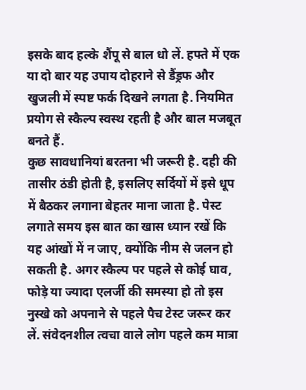इसके बाद हल्के शैंपू से बाल धो लें. हफ्ते में एक या दो बार यह उपाय दोहराने से डैंड्रफ और खुजली में स्पष्ट फर्क दिखने लगता है. नियमित प्रयोग से स्कैल्प स्वस्थ रहती है और बाल मजबूत बनते हैं.
कुछ सावधानियां बरतना भी जरूरी है. दही की तासीर ठंडी होती है, इसलिए सर्दियों में इसे धूप में बैठकर लगाना बेहतर माना जाता है. पेस्ट लगाते समय इस बात का खास ध्यान रखें कि यह आंखों में न जाए, क्योंकि नीम से जलन हो सकती है. अगर स्कैल्प पर पहले से कोई घाव, फोड़े या ज्यादा एलर्जी की समस्या हो तो इस नुस्खे को अपनाने से पहले पैच टेस्ट जरूर कर लें. संवेदनशील त्वचा वाले लोग पहले कम मात्रा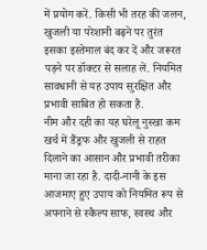में प्रयोग करें. किसी भी तरह की जलन, खुजली या परेशानी बढ़ने पर तुरंत इसका इस्तेमाल बंद कर दें और जरूरत पड़ने पर डॉक्टर से सलाह लें. नियमित सावधानी से यह उपाय सुरक्षित और प्रभावी साबित हो सकता है.
नीम और दही का यह घरेलू नुस्खा कम खर्च में डैंड्रफ और खुजली से राहत दिलाने का आसान और प्रभावी तरीका माना जा रहा है. दादी-नानी के इस आजमाए हुए उपाय को नियमित रूप से अपनाने से स्कैल्प साफ, स्वस्थ और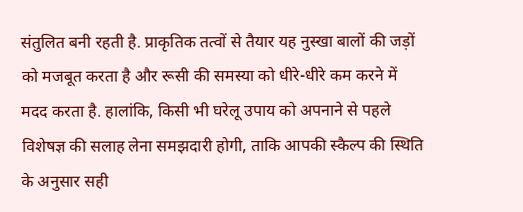संतुलित बनी रहती है. प्राकृतिक तत्वों से तैयार यह नुस्खा बालों की जड़ों को मजबूत करता है और रूसी की समस्या को धीरे-धीरे कम करने में मदद करता है. हालांकि, किसी भी घरेलू उपाय को अपनाने से पहले विशेषज्ञ की सलाह लेना समझदारी होगी, ताकि आपकी स्कैल्प की स्थिति के अनुसार सही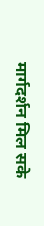मार्गदर्शन मिल सके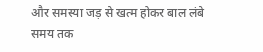और समस्या जड़ से खत्म होकर बाल लंबे समय तक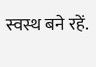स्वस्थ बने रहें.